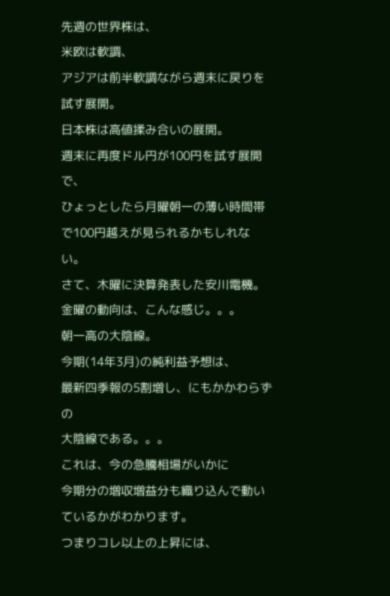先週の世界株は、
米欧は軟調、
アジアは前半軟調ながら週末に戻りを試す展開。
日本株は高値揉み合いの展開。
週末に再度ドル円が100円を試す展開で、
ひょっとしたら月曜朝一の薄い時間帯で100円越えが見られるかもしれない。
さて、木曜に決算発表した安川電機。
金曜の動向は、こんな感じ。。。
朝一高の大陰線。
今期(14年3月)の純利益予想は、
最新四季報の5割増し、にもかかわらずの
大陰線である。。。
これは、今の急騰相場がいかに
今期分の増収増益分も織り込んで動いているかがわかります。
つまりコレ以上の上昇には、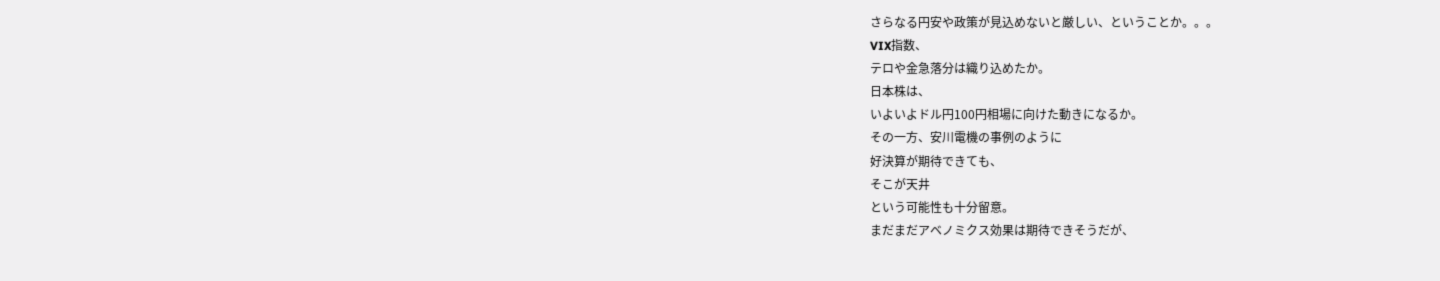さらなる円安や政策が見込めないと厳しい、ということか。。。
VIX指数、
テロや金急落分は織り込めたか。
日本株は、
いよいよドル円100円相場に向けた動きになるか。
その一方、安川電機の事例のように
好決算が期待できても、
そこが天井
という可能性も十分留意。
まだまだアベノミクス効果は期待できそうだが、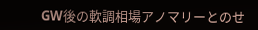GW後の軟調相場アノマリーとのせ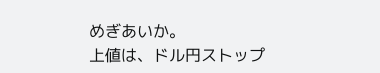めぎあいか。
上値は、ドル円ストップ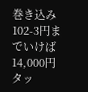巻き込み102-3円までいけば14,000円タッ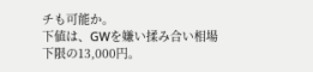チも可能か。
下値は、GWを嫌い揉み合い相場下限の13,000円。